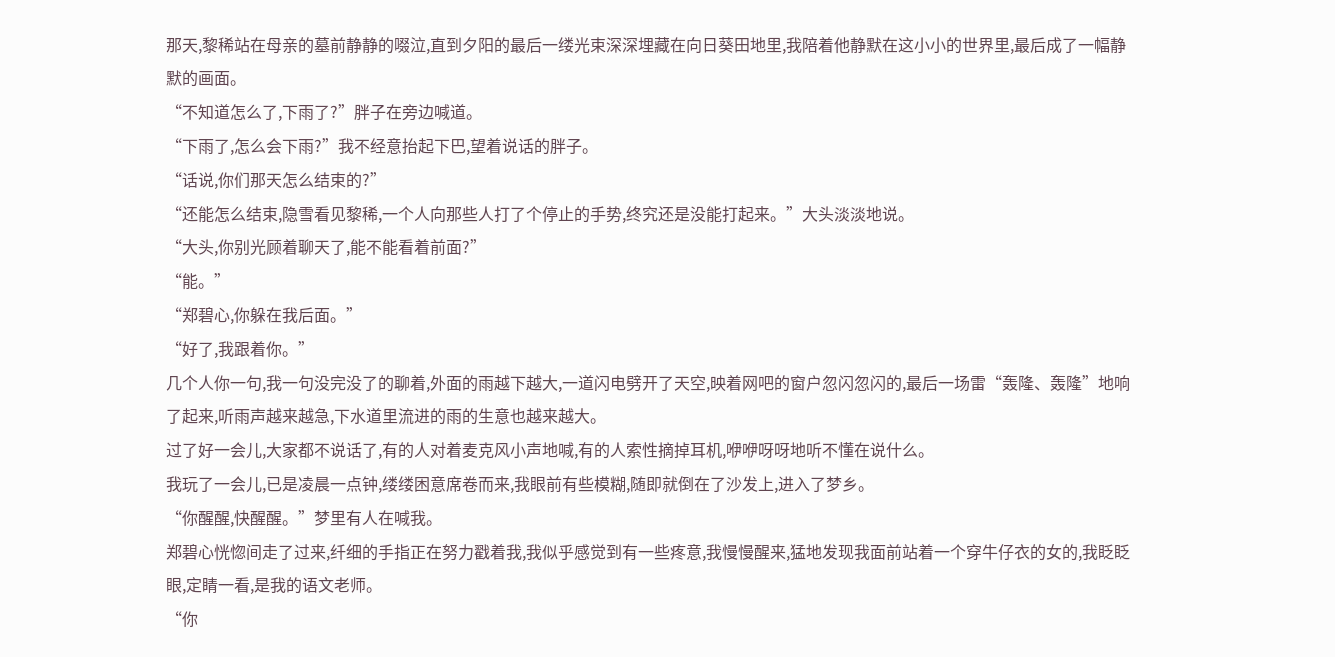那天,黎稀站在母亲的墓前静静的啜泣,直到夕阳的最后一缕光束深深埋藏在向日葵田地里,我陪着他静默在这小小的世界里,最后成了一幅静默的画面。
“不知道怎么了,下雨了?”胖子在旁边喊道。
“下雨了,怎么会下雨?”我不经意抬起下巴,望着说话的胖子。
“话说,你们那天怎么结束的?”
“还能怎么结束,隐雪看见黎稀,一个人向那些人打了个停止的手势,终究还是没能打起来。”大头淡淡地说。
“大头,你别光顾着聊天了,能不能看着前面?”
“能。”
“郑碧心,你躲在我后面。”
“好了,我跟着你。”
几个人你一句,我一句没完没了的聊着,外面的雨越下越大,一道闪电劈开了天空,映着网吧的窗户忽闪忽闪的,最后一场雷“轰隆、轰隆”地响了起来,听雨声越来越急,下水道里流进的雨的生意也越来越大。
过了好一会儿,大家都不说话了,有的人对着麦克风小声地喊,有的人索性摘掉耳机,咿咿呀呀地听不懂在说什么。
我玩了一会儿,已是凌晨一点钟,缕缕困意席卷而来,我眼前有些模糊,随即就倒在了沙发上,进入了梦乡。
“你醒醒,快醒醒。”梦里有人在喊我。
郑碧心恍惚间走了过来,纤细的手指正在努力戳着我,我似乎感觉到有一些疼意,我慢慢醒来,猛地发现我面前站着一个穿牛仔衣的女的,我眨眨眼,定睛一看,是我的语文老师。
“你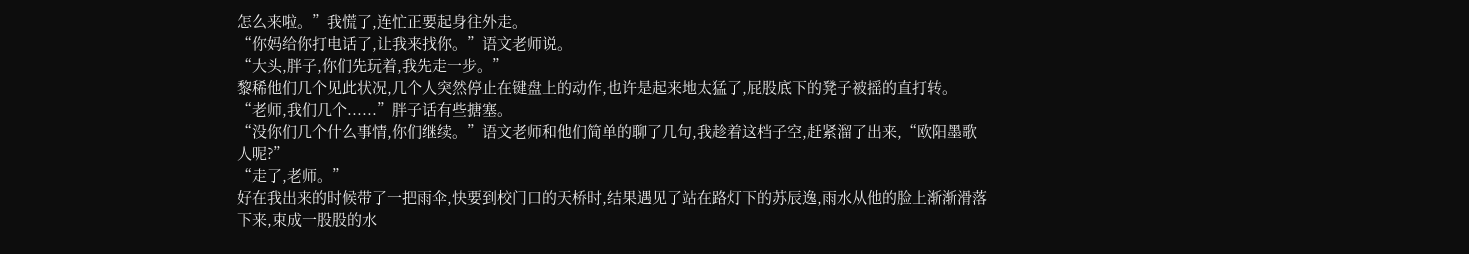怎么来啦。”我慌了,连忙正要起身往外走。
“你妈给你打电话了,让我来找你。”语文老师说。
“大头,胖子,你们先玩着,我先走一步。”
黎稀他们几个见此状况,几个人突然停止在键盘上的动作,也许是起来地太猛了,屁股底下的凳子被摇的直打转。
“老师,我们几个......”胖子话有些搪塞。
“没你们几个什么事情,你们继续。”语文老师和他们简单的聊了几句,我趁着这档子空,赶紧溜了出来,“欧阳墨歌人呢?”
“走了,老师。”
好在我出来的时候带了一把雨伞,快要到校门口的天桥时,结果遇见了站在路灯下的苏辰逸,雨水从他的脸上渐渐滑落下来,束成一股股的水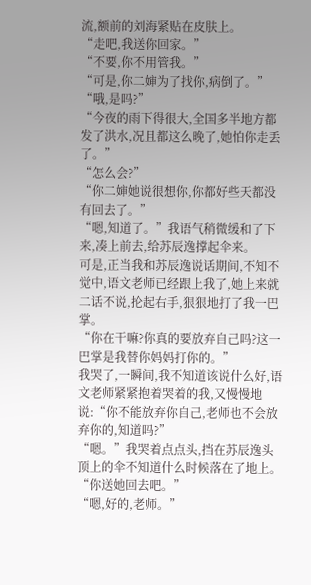流,额前的刘海紧贴在皮肤上。
“走吧,我送你回家。”
“不要,你不用管我。”
“可是,你二婶为了找你,病倒了。”
“哦,是吗?”
“今夜的雨下得很大,全国多半地方都发了洪水,况且都这么晚了,她怕你走丢了。”
“怎么会?”
“你二婶她说很想你,你都好些天都没有回去了。”
“嗯,知道了。”我语气稍微缓和了下来,凑上前去,给苏辰逸撑起伞来。
可是,正当我和苏辰逸说话期间,不知不觉中,语文老师已经跟上我了,她上来就二话不说,抡起右手,狠狠地打了我一巴掌。
“你在干嘛?你真的要放弃自己吗?这一巴掌是我替你妈妈打你的。”
我哭了,一瞬间,我不知道该说什么好,语文老师紧紧抱着哭着的我,又慢慢地说:“你不能放弃你自己,老师也不会放弃你的,知道吗?”
“嗯。”我哭着点点头,挡在苏辰逸头顶上的伞不知道什么时候落在了地上。
“你送她回去吧。”
“嗯,好的,老师。”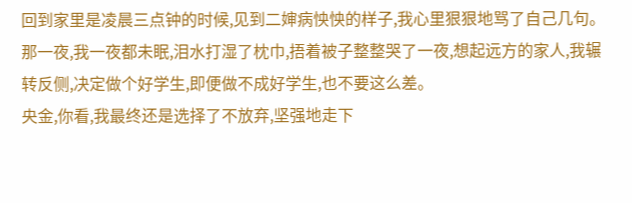回到家里是凌晨三点钟的时候,见到二婶病怏怏的样子,我心里狠狠地骂了自己几句。
那一夜,我一夜都未眠,泪水打湿了枕巾,捂着被子整整哭了一夜,想起远方的家人,我辗转反侧,决定做个好学生,即便做不成好学生,也不要这么差。
央金,你看,我最终还是选择了不放弃,坚强地走下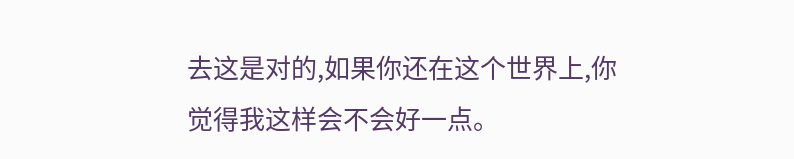去这是对的,如果你还在这个世界上,你觉得我这样会不会好一点。